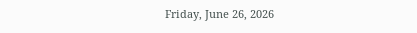Friday, June 26, 2026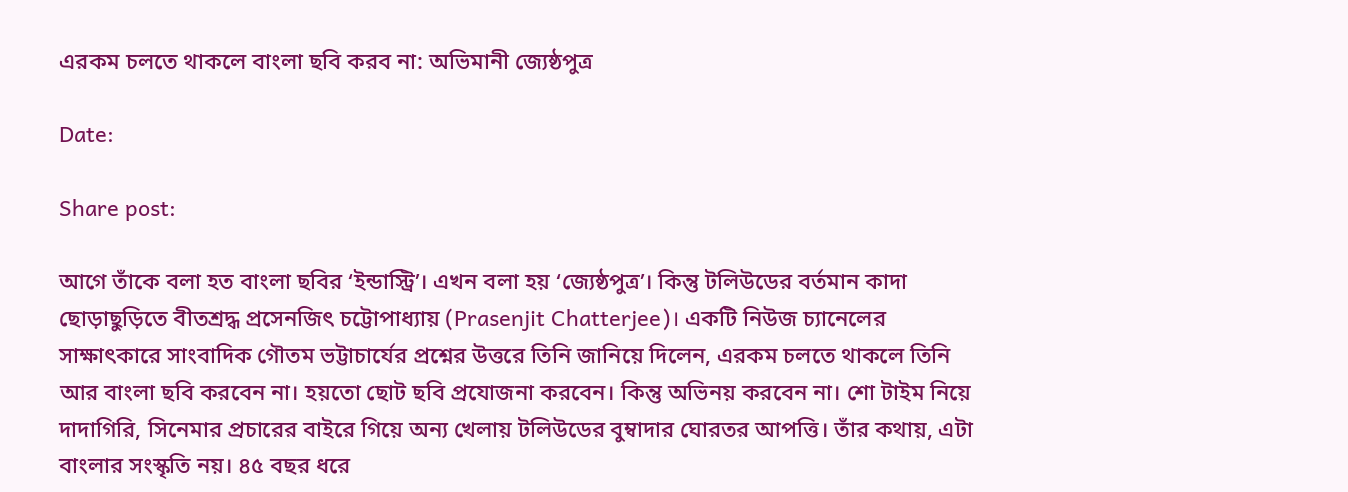এরকম চলতে থাকলে বাংলা ছবি করব না: অভিমানী জ্যেষ্ঠপুত্র

Date:

Share post:

আগে তাঁকে বলা হত বাংলা ছবির ‘ইন্ডাস্ট্রি’। এখন বলা হয় ‘জ্যেষ্ঠপুত্র’। কিন্তু টলিউডের বর্তমান কাদা ছোড়াছুড়িতে বীতশ্রদ্ধ প্রসেনজিৎ চট্টোপাধ্যায় (Prasenjit Chatterjee)। একটি নিউজ চ্যানেলের সাক্ষাৎকারে সাংবাদিক গৌতম ভট্টাচার্যের প্রশ্নের উত্তরে তিনি জানিয়ে দিলেন, এরকম চলতে থাকলে তিনি আর বাংলা ছবি করবেন না। হয়তো ছোট ছবি প্রযোজনা করবেন। কিন্তু অভিনয় করবেন না। শো টাইম নিয়ে দাদাগিরি, সিনেমার প্রচারের বাইরে গিয়ে অন্য খেলায় টলিউডের বুম্বাদার ঘোরতর আপত্তি। তাঁর কথায়, এটা বাংলার সংস্কৃতি নয়। ৪৫ বছর ধরে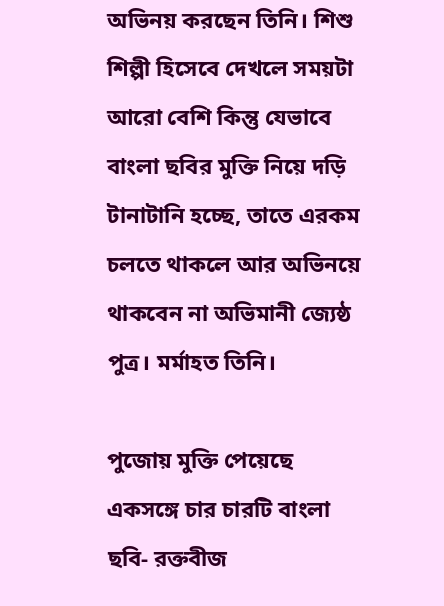অভিনয় করছেন তিনি। শিশু শিল্পী হিসেবে দেখলে সময়টা আরো বেশি কিন্তু যেভাবে বাংলা ছবির মুক্তি নিয়ে দড়ি টানাটানি হচ্ছে, তাতে এরকম চলতে থাকলে আর অভিনয়ে থাকবেন না অভিমানী জ্যেষ্ঠ পুত্র। মর্মাহত তিনি।

পুজোয় মুক্তি পেয়েছে একসঙ্গে চার চারটি বাংলা ছবি- রক্তবীজ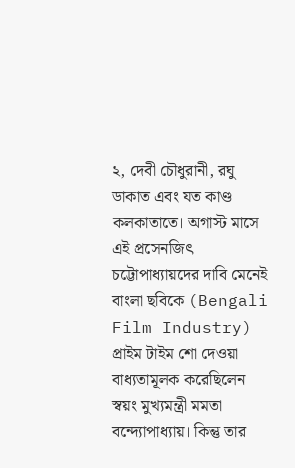২, দেবী চৌধুরানী, রঘু ডাকাত এবং যত কাণ্ড কলকাতাতে। অগাস্ট মাসে এই প্রসেনজিৎ চট্টোপাধ্যায়দের দাবি মেনেই বাংলা ছবিকে (Bengali Film Industry) প্রাইম টাইম শো দেওয়া বাধ্যতামূলক করেছিলেন স্বয়ং মুখ্যমন্ত্রী মমতা বন্দ্যোপাধ্যায়। কিন্তু তার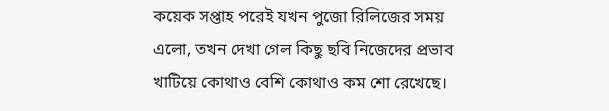কয়েক সপ্তাহ পরেই যখন পুজো রিলিজের সময় এলো, তখন দেখা গেল কিছু ছবি নিজেদের প্রভাব খাটিয়ে কোথাও বেশি কোথাও কম শো রেখেছে।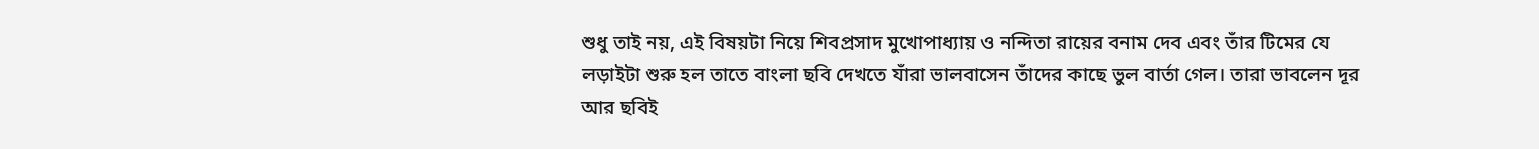শুধু তাই নয়, এই বিষয়টা নিয়ে শিবপ্রসাদ মুখোপাধ্যায় ও নন্দিতা রায়ের বনাম দেব এবং তাঁর টিমের যে লড়াইটা শুরু হল তাতে বাংলা ছবি দেখতে যাঁরা ভালবাসেন তাঁদের কাছে ভুল বার্তা গেল। তারা ভাবলেন দূর আর ছবিই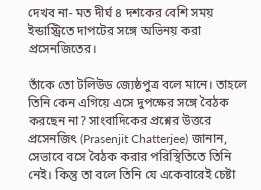দেখব না- মত দীর্ঘ ৪ দশকের বেশি সময় ইন্ডাস্ট্রিতে দাপটের সঙ্গে অভিনয় করা প্রসেনজিতের।

তাঁকে তো টলিউড জ্যেষ্ঠপুত্র বলে মানে। তাহলে তিনি কেন এগিয়ে এসে দুপক্ষের সঙ্গে বৈঠক করছেন না? সাংবাদিকের প্রশ্নের উত্তরে প্রসেনজিৎ (Prasenjit Chatterjee) জানান, সেভাবে বসে বৈঠক করার পরিস্থিতিতে তিনি নেই। কিন্তু তা বলে তিনি যে একেবারেই চেষ্টা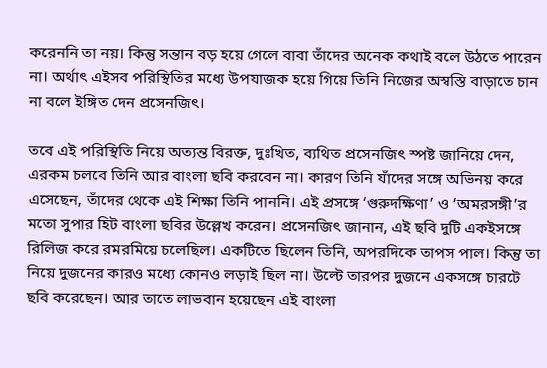করেননি তা নয়। কিন্তু সন্তান বড় হয়ে গেলে বাবা তাঁদের অনেক কথাই বলে উঠতে পারেন না। অর্থাৎ এইসব পরিস্থিতির মধ্যে উপযাজক হয়ে গিয়ে তিনি নিজের অস্বস্তি বাড়াতে চান না বলে ইঙ্গিত দেন প্রসেনজিৎ।

তবে এই পরিস্থিতি নিয়ে অত্যন্ত বিরক্ত, দুঃখিত, ব্যথিত প্রসেনজিৎ স্পষ্ট জানিয়ে দেন, এরকম চলবে তিনি আর বাংলা ছবি করবেন না। কারণ তিনি যাঁদের সঙ্গে অভিনয় করে এসেছেন, তাঁদের থেকে এই শিক্ষা তিনি পাননি। এই প্রসঙ্গে ‘গুরুদক্ষিণা’ ও ‘অমরসঙ্গী’র মতো সুপার হিট বাংলা ছবির উল্লেখ করেন। প্রসেনজিৎ জানান, এই ছবি দুটি একইসঙ্গে রিলিজ করে রমরমিয়ে চলেছিল। একটিতে ছিলেন তিনি, অপরদিকে তাপস পাল। কিন্তু তা নিয়ে দুজনের কারও মধ্যে কোনও লড়াই ছিল না। উল্টে তারপর দুজনে একসঙ্গে চারটে ছবি করেছেন। আর তাতে লাভবান হয়েছেন এই বাংলা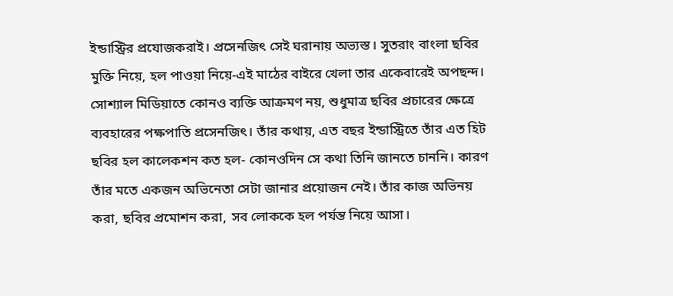ইন্ডাস্ট্রির প্রযোজকরাই। প্রসেনজিৎ সেই ঘরানায় অভ্যস্ত। সুতরাং বাংলা ছবির মুক্তি নিয়ে, হল পাওয়া নিয়ে-এই মাঠের বাইরে খেলা তার একেবারেই অপছন্দ। সোশ্যাল মিডিয়াতে কোনও ব্যক্তি আক্রমণ নয়, শুধুমাত্র ছবির প্রচারের ক্ষেত্রে ব্যবহারের পক্ষপাতি প্রসেনজিৎ। তাঁর কথায়, এত বছর ইন্ডাস্ট্রিতে তাঁর এত হিট ছবির হল কালেকশন কত হল- কোনওদিন সে কথা তিনি জানতে চাননি। কারণ তাঁর মতে একজন অভিনেতা সেটা জানার প্রয়োজন নেই। তাঁর কাজ অভিনয় করা, ছবির প্রমোশন করা, সব লোককে হল পর্যন্ত নিয়ে আসা।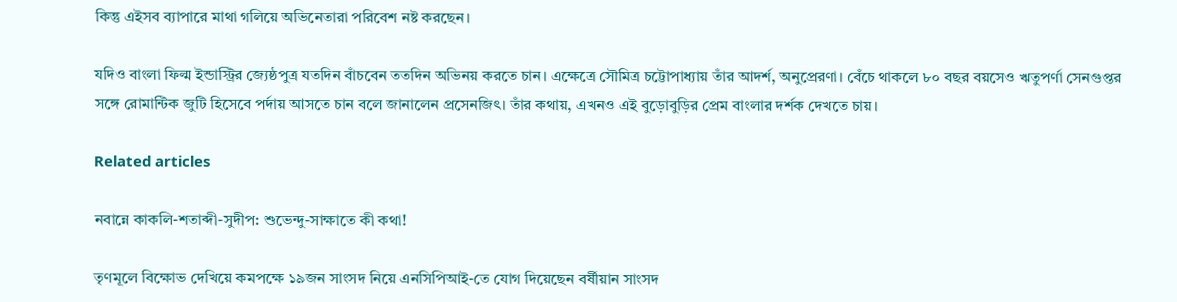কিন্তু এইসব ব্যাপারে মাথা গলিয়ে অভিনেতারা পরিবেশ নষ্ট করছেন।

যদিও বাংলা ফিল্ম ইন্ডাস্ট্রির জ্যেষ্ঠপুত্র যতদিন বাঁচবেন ততদিন অভিনয় করতে চান। এক্ষেত্রে সৌমিত্র চট্টোপাধ্যায় তাঁর আদর্শ, অনুপ্রেরণা। বেঁচে থাকলে ৮০ বছর বয়সেও ঋতুপর্ণা সেনগুপ্তর সঙ্গে রোমান্টিক জুটি হিসেবে পর্দায় আসতে চান বলে জানালেন প্রসেনজিৎ। তাঁর কথায়, এখনও এই বুড়োবুড়ির প্রেম বাংলার দর্শক দেখতে চায়।

Related articles

নবান্নে কাকলি-শতাব্দী-সুদীপ: শুভেন্দু-সাক্ষাতে কী কথা!

তৃণমূলে বিক্ষোভ দেখিয়ে কমপক্ষে ১৯জন সাংসদ নিয়ে এনসিপিআই-তে যোগ দিয়েছেন বর্ষীয়ান সাংসদ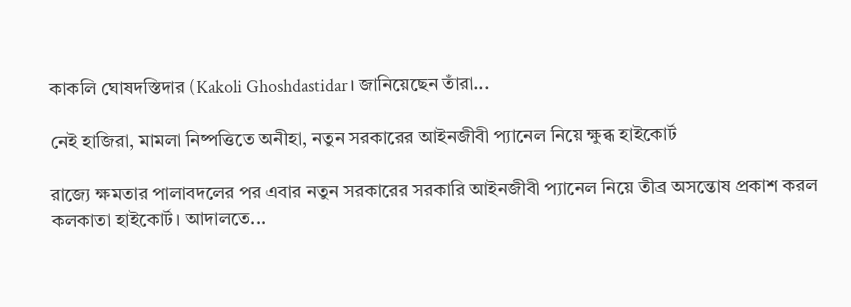কাকলি ঘোষদস্তিদার (Kakoli Ghoshdastidar। জানিয়েছেন তাঁরা...

নেই হাজিরা, মামলা নিষ্পত্তিতে অনীহা, নতুন সরকারের আইনজীবী প্যানেল নিয়ে ক্ষুব্ধ হাইকোর্ট

রাজ্যে ক্ষমতার পালাবদলের পর এবার নতুন সরকারের সরকারি আইনজীবী প্যানেল নিয়ে তীব্র অসন্তোষ প্রকাশ করল কলকাতা হাইকোর্ট। আদালতে...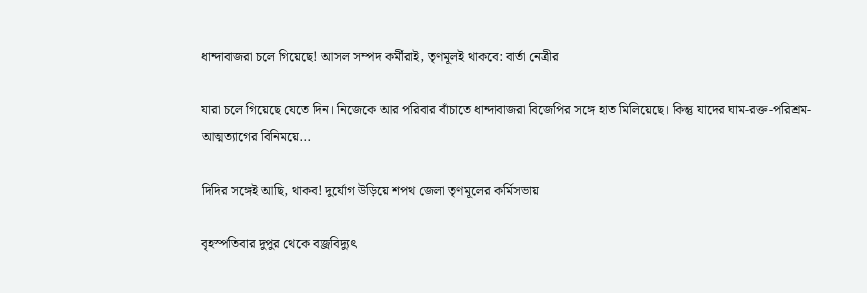ধান্দাবাজরা চলে গিয়েছে! আসল সম্পদ কর্মীরাই, তৃণমূলই থাকবে: বার্তা নেত্রীর

যারা চলে গিয়েছে যেতে দিন। নিজেকে আর পরিবার বাঁচাতে ধান্দাবাজরা বিজেপির সঙ্গে হাত মিলিয়েছে। কিন্তু যাদের ঘাম-রক্ত-পরিশ্রম-আত্মত্যাগের বিনিময়ে...

দিদির সঙ্গেই আছি, থাকব! দুর্যোগ উড়িয়ে শপথ জেলা তৃণমূলের কর্মিসভায়

বৃহস্পতিবার দুপুর থেকে বজ্রবিদ্যুৎ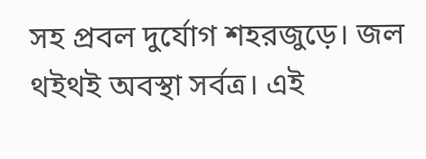সহ প্রবল দুর্যোগ শহরজুড়ে। জল থইথই অবস্থা সর্বত্র। এই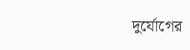দুর্যোগের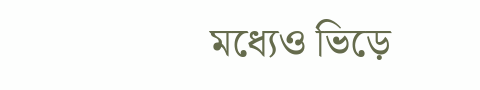মধ্যেও ভিড়ে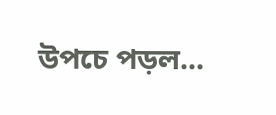উপচে পড়ল...